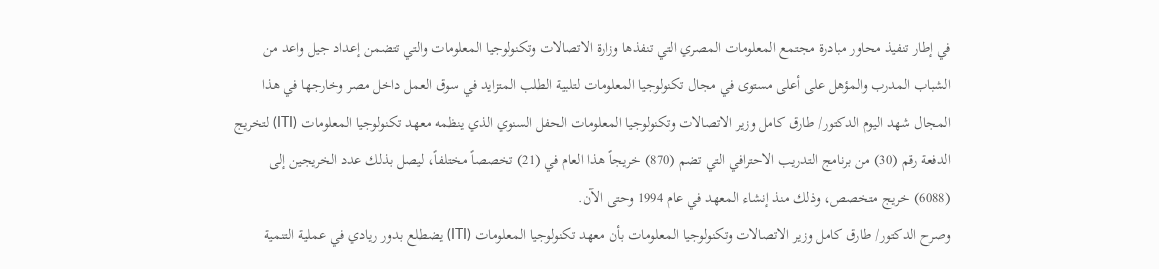في إطار تنفيذ محاور مبادرة مجتمع المعلومات المصري التي تنفذها وزارة الاتصالات وتكنولوجيا المعلومات والتي تتضمن إعداد جيل واعد من الشباب المدرب والمؤهل على أعلى مستوى في مجال تكنولوجيا المعلومات لتلبية الطلب المتزايد في سوق العمل داخل مصر وخارجها في هذا المجال شهد اليوم الدكتور/ طارق كامل وزير الاتصالات وتكنولوجيا المعلومات الحفل السنوي الذي ينظمه معهد تكنولوجيا المعلومات (ITI) لتخريج الدفعة رقم (30) من برنامج التدريب الاحترافي التي تضم (870) خريجاً هذا العام في (21) تخصصاً مختلفاً، ليصل بذلك عدد الخريجين إلى (6088) خريج متخصص، وذلك منذ إنشاء المعهد في عام 1994 وحتى الآن.
وصرح الدكتور/ طارق كامل وزير الاتصالات وتكنولوجيا المعلومات بأن معهد تكنولوجيا المعلومات (ITI) يضطلع بدور ريادي في عملية التنمية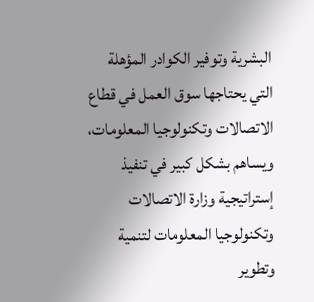البشرية وتوفير الكوادر المؤهلة التي يحتاجها سوق العمل في قطاع الاتصالات وتكنولوجيا المعلومات، ويساهم بشكل كبير في تنفيذ إستراتيجية وزارة الاتصالات وتكنولوجيا المعلومات لتنمية وتطوير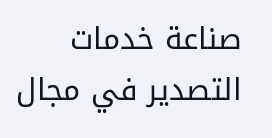صناعة خدمات التصدير في مجال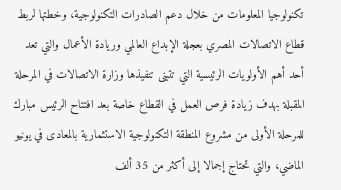تكنولوجيا المعلومات من خلال دعم الصادرات التكنولوجية، وخطتها لربط قطاع الاتصالات المصري بعجلة الإبداع العالمي وريادة الأعمال والتي تعد أحد أهم الأولويات الرئيسية التي تتبنى تنفيذها وزارة الاتصالات في المرحلة المقبلة بهدف زيادة فرص العمل في القطاع خاصة بعد افتتاح الرئيس مبارك للمرحلة الأولى من مشروع المنطقة التكنولوجية الاستثمارية بالمعادى في يونيو الماضي، والتي تحتاج إجمالا إلى أكثر من 35 ألف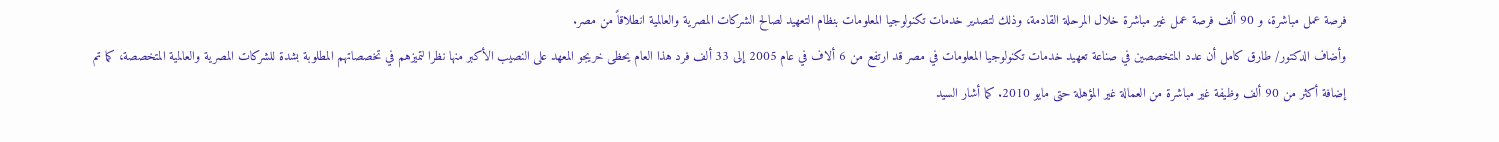فرصة عمل مباشرة، و 90 ألف فرصة عمل غير مباشرة خلال المرحلة القادمة، وذلك لتصدير خدمات تكنولوجيا المعلومات بنظام التعهيد لصالح الشركات المصرية والعالمية انطلاقاً من مصر.
وأضاف الدكتور/ طارق كامل أن عدد المتخصصين في صناعة تعهيد خدمات تكنولوجيا المعلومات في مصر قد ارتفع من 6 ألاف في عام 2005 إلى 33 ألف فرد هذا العام يحظى خريجو المعهد على النصيب الأكبر منها نظرا لتميزهم في تخصصاتهم المطلوبة بشدة للشركات المصرية والعالمية المتخصصة، كما تم إضافة أكثر من 90 ألف وظيفة غير مباشرة من العمالة غير المؤهلة حتى مايو 2010. كما أشار السيد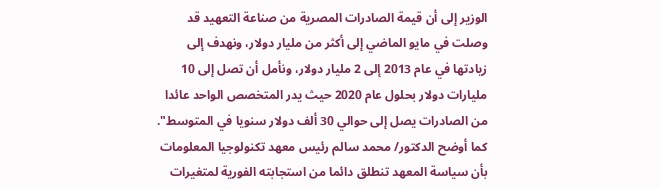الوزير إلى أن قيمة الصادرات المصرية من صناعة التعهيد قد وصلت في مايو الماضي إلى أكثر من مليار دولار، ونهدف إلى زيادتها في عام 2013 إلى 2 مليار دولار، ونأمل أن تصل إلى 10 مليارات دولار بحلول عام 2020 حيث يدر المتخصص الواحد عائدا من الصادرات يصل إلى حوالي 30 ألف دولار سنويا في المتوسط".
كما أوضح الدكتور/ محمد سالم رئيس معهد تكنولوجيا المعلومات بأن سياسة المعهد تنطلق دائما من استجابته الفورية لمتغيرات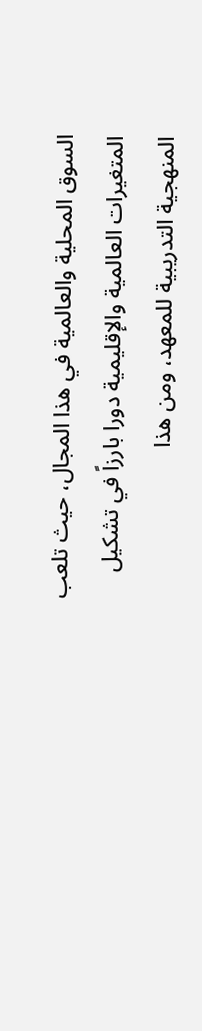السوق المحلية والعالمية في هذا المجال، حيث تلعب المتغيرات العالمية والإقليمية دورا بارزاً في تشكيل المنهجية التدريبية للمعهد، ومن هذا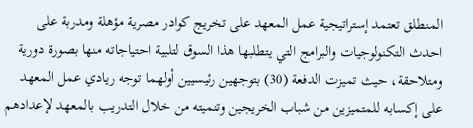المنطلق تعتمد إستراتيجية عمل المعهد على تخريج كوادر مصرية مؤهلة ومدربة على احدث التكنولوجيات والبرامج التي يتطلبها هذا السوق لتلبية احتياجاته منها بصورة دورية ومتلاحقة، حيث تميزت الدفعة (30) بتوجهين رئيسيين أولهما توجه ريادي عمل المعهد على إكسابه للمتميزين من شباب الخريجين وتنميته من خلال التدريب بالمعهد لإعدادهم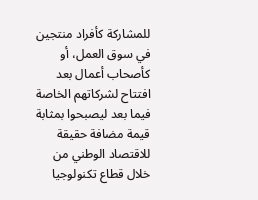للمشاركة كأفراد منتجين في سوق العمل، أو كأصحاب أعمال بعد افتتاح لشركاتهم الخاصة فيما بعد ليصبحوا بمثابة قيمة مضافة حقيقة للاقتصاد الوطني من خلال قطاع تكنولوجيا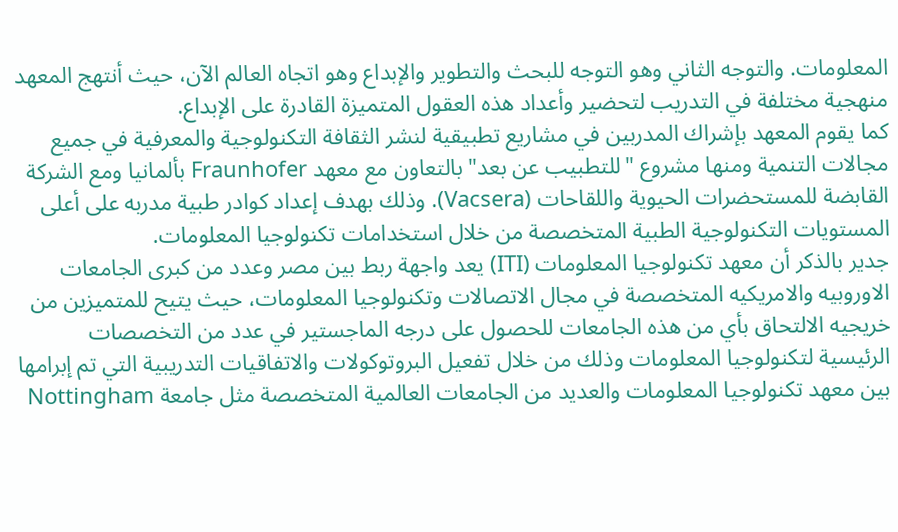المعلومات. والتوجه الثاني وهو التوجه للبحث والتطوير والإبداع وهو اتجاه العالم الآن، حيث أنتهج المعهد منهجية مختلفة في التدريب لتحضير وأعداد هذه العقول المتميزة القادرة على الإبداع.
كما يقوم المعهد بإشراك المدربين في مشاريع تطبيقية لنشر الثقافة التكنولوجية والمعرفية في جميع مجالات التنمية ومنها مشروع "للتطبيب عن بعد" بالتعاون مع معهد Fraunhofer بألمانيا ومع الشركة القابضة للمستحضرات الحيوية واللقاحات (Vacsera). وذلك بهدف إعداد كوادر طبية مدربه على أعلى المستويات التكنولوجية الطبية المتخصصة من خلال استخدامات تكنولوجيا المعلومات.
جدير بالذكر أن معهد تكنولوجيا المعلومات (ITI) يعد واجهة ربط بين مصر وعدد من كبرى الجامعات الاوروبيه والامريكيه المتخصصة في مجال الاتصالات وتكنولوجيا المعلومات، حيث يتيح للمتميزين من خريجيه الالتحاق بأي من هذه الجامعات للحصول على درجه الماجستير في عدد من التخصصات الرئيسية لتكنولوجيا المعلومات وذلك من خلال تفعيل البروتوكولات والاتفاقيات التدريبية التي تم إبرامها بين معهد تكنولوجيا المعلومات والعديد من الجامعات العالمية المتخصصة مثل جامعة Nottingham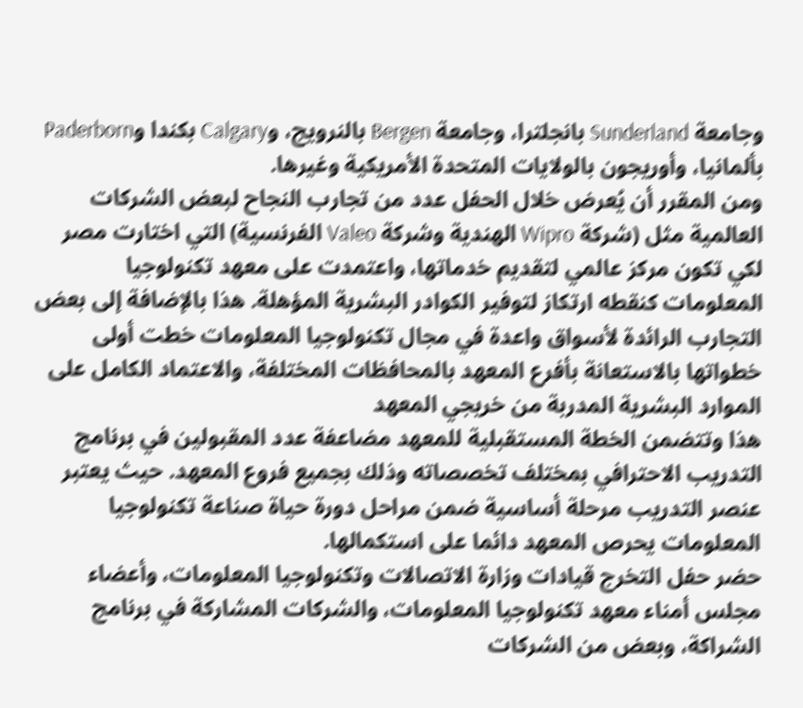وجامعة Sunderland بانجلترا، وجامعة Bergen بالنرويج، وCalgary بكندا وPaderborn بألمانيا، وأوريجون بالولايات المتحدة الأمريكية وغيرها.
ومن المقرر أن يُعرض خلال الحفل عدد من تجارب النجاح لبعض الشركات العالمية مثل (شركة Wipro الهندية وشركة Valeo الفرنسية) التي اختارت مصر لكي تكون مركز عالمي لتقديم خدماتها، واعتمدت على معهد تكنولوجيا المعلومات كنقطه ارتكاز لتوفير الكوادر البشرية المؤهلة. هذا بالإضافة إلى بعض التجارب الرائدة لأسواق واعدة في مجال تكنولوجيا المعلومات خطت أولى خطواتها بالاستعانة بأفرع المعهد بالمحافظات المختلفة، والاعتماد الكامل على الموارد البشرية المدربة من خريجي المعهد
هذا وتتضمن الخطة المستقبلية للمعهد مضاعفة عدد المقبولين في برنامج التدريب الاحترافي بمختلف تخصصاته وذلك بجميع فروع المعهد. حيث يعتبر عنصر التدريب مرحلة أساسية ضمن مراحل دورة حياة صناعة تكنولوجيا المعلومات يحرص المعهد دائما على استكمالها.
حضر حفل التخرج قيادات وزارة الاتصالات وتكنولوجيا المعلومات، وأعضاء مجلس أمناء معهد تكنولوجيا المعلومات، والشركات المشاركة في برنامج الشراكة، وبعض من الشركات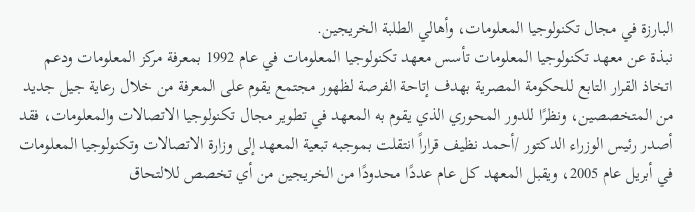البارزة في مجال تكنولوجيا المعلومات، وأهالي الطلبة الخريجين.
نبذة عن معهد تكنولوجيا المعلومات تأسس معهد تكنولوجيا المعلومات في عام 1992 بمعرفة مركز المعلومات ودعم اتخاذ القرار التابع للحكومة المصرية بهدف إتاحة الفرصة لظهور مجتمع يقوم على المعرفة من خلال رعاية جيل جديد من المتخصصين، ونظرًا للدور المحوري الذي يقوم به المعهد في تطوير مجال تكنولوجيا الاتصالات والمعلومات، فقد أصدر رئيس الوزراء الدكتور /أحمد نظيف قراراً انتقلت بموجبه تبعية المعهد إلى وزارة الاتصالات وتكنولوجيا المعلومات في أبريل عام 2005، ويقبل المعهد كل عام عددًا محدودًا من الخريجين من أي تخصص للالتحاق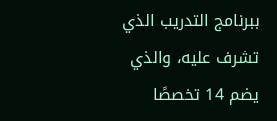ببرنامج التدريب الذي تشرف عليه، والذي يضم 14 تخصصًا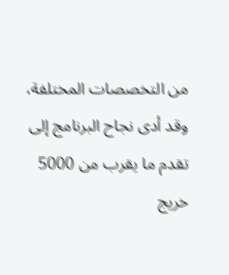من التخصصات المختلفة، وقد أدى نجاح البرنامج إلى تقدم ما يقرب من 5000 خريج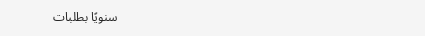سنويًا بطلبات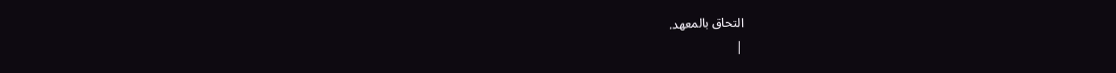التحاق بالمعهد.
|